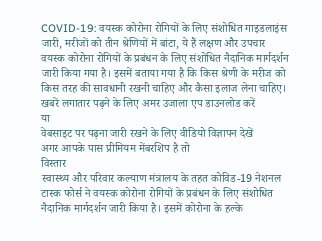COVID-19: वयस्क कोरोना रोगियों के लिए संशोधित गाइडलाइंस जारी, मरीजों को तीन श्रेणियों में बांटा, ये हैं लक्षण और उपचार
वयस्क कोरोना रोगियों के प्रबंधन के लिए संशोधित नैदानिक मार्गदर्शन जारी किया गया है। इसमें बताया गया है कि किस श्रेणी के मरीज को किस तरह की सावधानी रखनी चाहिए और कैसा इलाज लेना चाहिए।
खबरें लगातार पढ़ने के लिए अमर उजाला एप डाउनलोड करें
या
वेबसाइट पर पढ़ना जारी रखने के लिए वीडियो विज्ञापन देखें
अगर आपके पास प्रीमियम मेंबरशिप है तो
विस्तार
स्वास्थ्य और परिवार कल्याण मंत्रालय के तहत कोविड-19 नेशनल टास्क फोर्स ने वयस्क कोरोना रोगियों के प्रबंधन के लिए संशोधित नैदानिक मार्गदर्शन जारी किया है। इसमें कोरोना के हल्के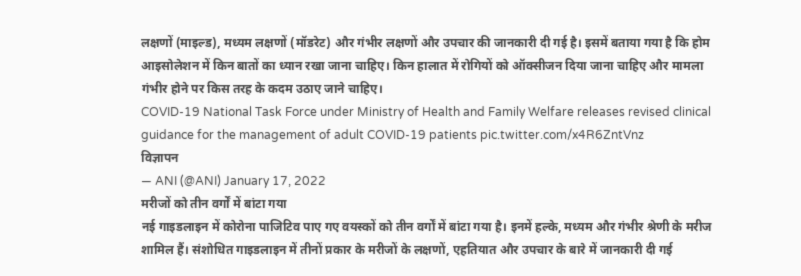लक्षणों (माइल्ड), मध्यम लक्षणों (मॉडरेट) और गंभीर लक्षणों और उपचार की जानकारी दी गई है। इसमें बताया गया है कि होम आइसोलेशन में किन बातों का ध्यान रखा जाना चाहिए। किन हालात में रोगियों को ऑक्सीजन दिया जाना चाहिए और मामला गंभीर होने पर किस तरह के कदम उठाए जाने चाहिए।
COVID-19 National Task Force under Ministry of Health and Family Welfare releases revised clinical guidance for the management of adult COVID-19 patients pic.twitter.com/x4R6ZntVnz
विज्ञापन
— ANI (@ANI) January 17, 2022
मरीजों को तीन वर्गों में बांटा गया
नई गाइडलाइन में कोरोना पाजिटिव पाए गए वयस्कों को तीन वर्गों में बांटा गया है। इनमें हल्के, मध्यम और गंभीर श्रेणी के मरीज शामिल हैं। संशोधित गाइडलाइन में तीनों प्रकार के मरीजों के लक्षणों, एहतियात और उपचार के बारे में जानकारी दी गई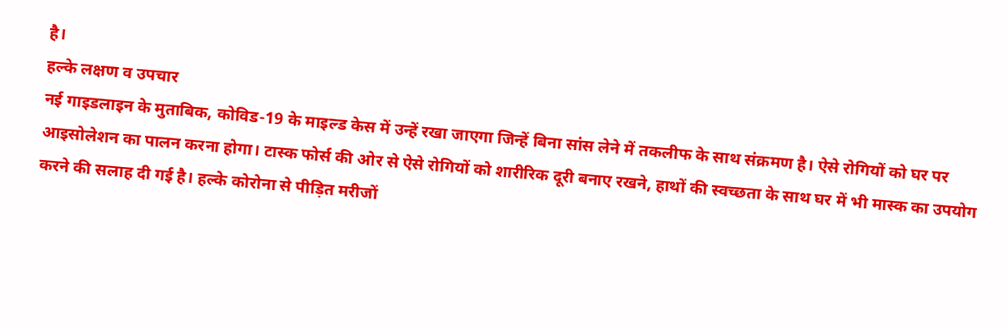है।
हल्के लक्षण व उपचार
नई गाइडलाइन के मुताबिक, कोविड-19 के माइल्ड केस में उन्हें रखा जाएगा जिन्हें बिना सांस लेने में तकलीफ के साथ संक्रमण है। ऐसे रोगियों को घर पर आइसोलेशन का पालन करना होगा। टास्क फोर्स की ओर से ऐसे रोगियों को शारीरिक दूरी बनाए रखने, हाथों की स्वच्छता के साथ घर में भी मास्क का उपयोग करने की सलाह दी गई है। हल्के कोरोना से पीड़ित मरीजों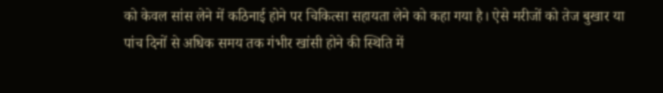को केवल सांस लेने में कठिनाई होने पर चिकित्सा सहायता लेने को कहा गया है। ऐसे मरीजों को तेज बुखार या पांच दिनों से अधिक समय तक गंभीर खांसी होने की स्थिति में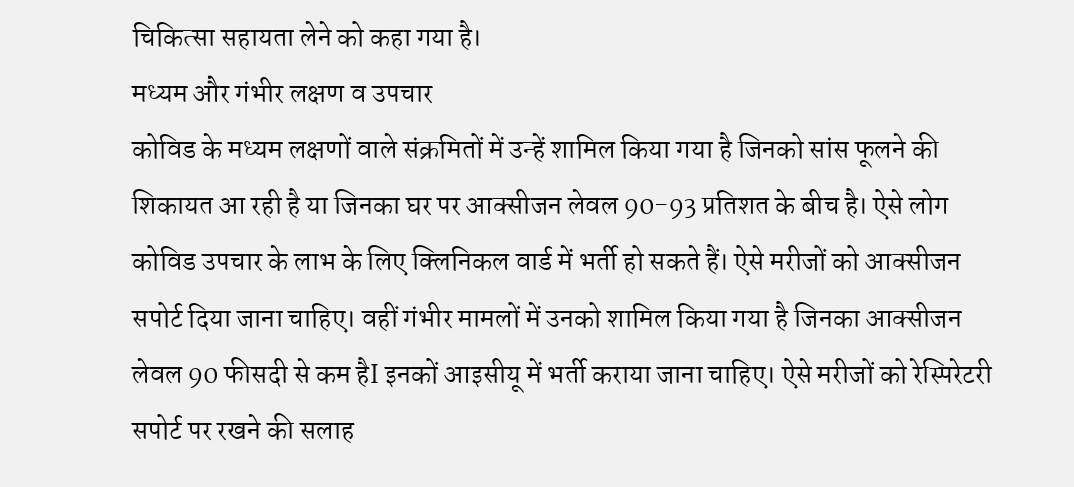चिकित्सा सहायता लेने को कहा गया है।
मध्यम और गंभीर लक्षण व उपचार
कोविड के मध्यम लक्षणों वाले संक्रमितों में उन्हें शामिल किया गया है जिनको सांस फूलने की शिकायत आ रही है या जिनका घर पर आक्सीजन लेवल 90-93 प्रतिशत के बीच है। ऐसे लोग कोविड उपचार के लाभ के लिए क्लिनिकल वार्ड में भर्ती हो सकते हैं। ऐसे मरीजों को आक्सीजन सपोर्ट दिया जाना चाहिए। वहीं गंभीर मामलों में उनको शामिल किया गया है जिनका आक्सीजन लेवल 90 फीसदी से कम हैI इनकों आइसीयू में भर्ती कराया जाना चाहिए। ऐसे मरीजों को रेस्पिरेटरी सपोर्ट पर रखने की सलाह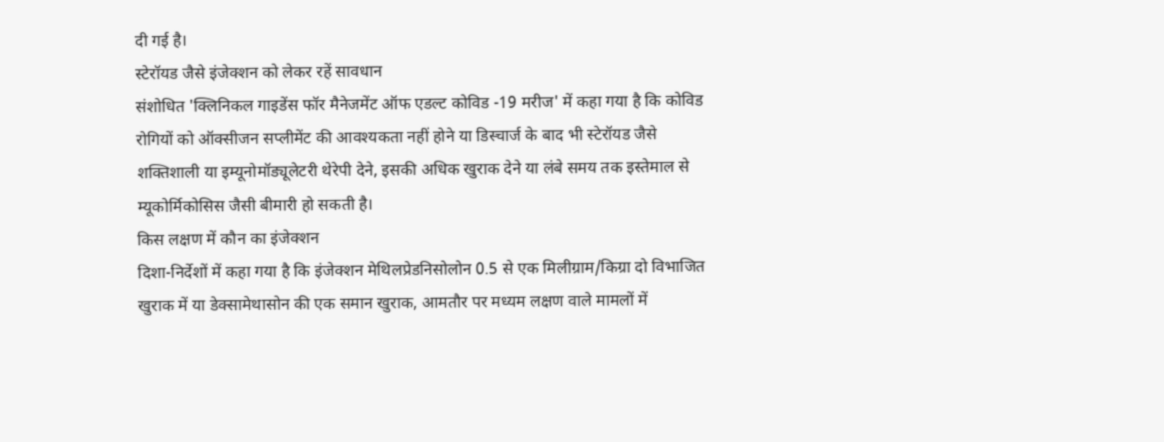दी गई है।
स्टेरॉयड जैसे इंजेक्शन को लेकर रहें सावधान
संशोधित 'क्लिनिकल गाइडेंस फॉर मैनेजमेंट ऑफ एडल्ट कोविड -19 मरीज' में कहा गया है कि कोविड रोगियों को ऑक्सीजन सप्लीमेंट की आवश्यकता नहीं होने या डिस्चार्ज के बाद भी स्टेरॉयड जैसे शक्तिशाली या इम्यूनोमॉड्यूलेटरी थेरेपी देने, इसकी अधिक खुराक देने या लंबे समय तक इस्तेमाल से म्यूकोर्मिकोसिस जैसी बीमारी हो सकती है।
किस लक्षण में कौन का इंजेक्शन
दिशा-निर्देशों में कहा गया है कि इंजेक्शन मेथिलप्रेडनिसोलोन 0.5 से एक मिलीग्राम/किग्रा दो विभाजित खुराक में या डेक्सामेथासोन की एक समान खुराक, आमतौर पर मध्यम लक्षण वाले मामलों में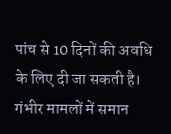पांच से 10 दिनों की अवधि के लिए दी जा सकती है। गंभीर मामलों में समान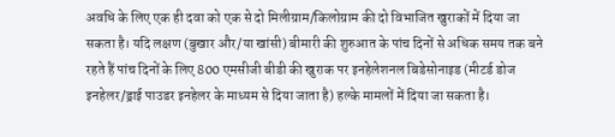अवधि के लिए एक ही दवा को एक से दो मिलीग्राम/किलोग्राम की दो विभाजित खुराकों में दिया जा सकता है। यदि लक्षण (बुखार और/या खांसी) बीमारी की शुरुआत के पांच दिनों से अधिक समय तक बने रहते हैं पांच दिनों के लिए 800 एमसीजी बीडी की खुराक पर इनहेलेशनल बिडेसोनाइड (मीटर्ड डोज इनहेलर/ड्राई पाउडर इनहेलर के माध्यम से दिया जाता है) हल्के मामलों में दिया जा सकता है।